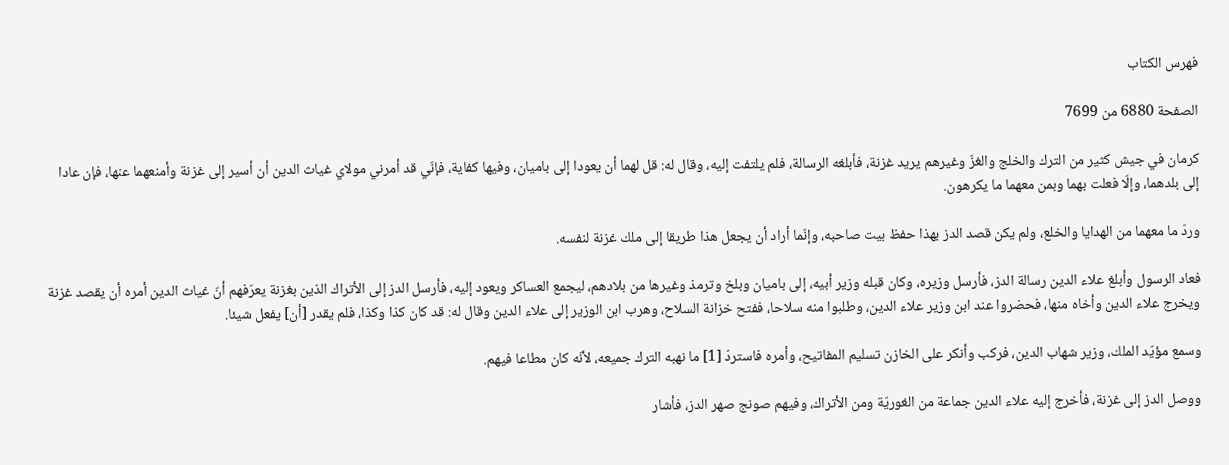فهرس الكتاب

الصفحة 6880 من 7699

كرمان في جيش كثير من الترك والخلج والغزّ وغيرهم يريد غزنة، فأبلغه الرسالة، فلم يلتفت إليه، وقال له: قل لهما أن يعودا إلى باميان، وفيها كفاية، فإنّي قد أمرني مولاي غياث الدين أن أسير إلى غزنة وأمنعهما عنها، فإن عادا إلى بلدهما، وإلّا فعلت بهما وبمن معهما ما يكرهون.

وردّ ما معهما من الهدايا والخلع، ولم يكن قصد الدز بهذا حفظ بيت صاحبه، وإنّما أراد أن يجعل هذا طريقا إلى ملك غزنة لنفسه.

فعاد الرسول وأبلغ علاء الدين رسالة الدز، فأرسل وزيره، وكان قبله وزير أبيه، إلى باميان وبلخ وترمذ وغيرها من بلادهم، ليجمع العساكر ويعود إليه، فأرسل الدز إلى الأتراك الذين بغزنة يعرّفهم أنّ غياث الدين أمره أن يقصد غزنة ويخرج علاء الدين وأخاه منها، فحضروا عند ابن وزير علاء الدين، وطلبوا منه سلاحا، ففتح خزانة السلاح، وهرب ابن الوزير إلى علاء الدين وقال له: قد كان كذا وكذا، فلم يقدر [أن] يفعل شيئا.

وسمع مؤيّد الملك، وزير شهاب الدين، فركب وأنكر على الخازن تسليم المفاتيح، وأمره فاستردّ [1] ما نهبه الترك جميعه، لأنّه كان مطاعا فيهم.

ووصل الدز إلى غزنة، فأخرج إليه علاء الدين جماعة من الغوريّة ومن الأتراك، وفيهم صونج صهر الدز، فأشار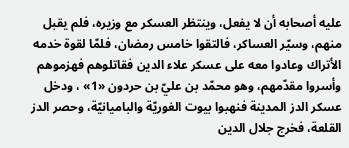عليه أصحابه أن لا يفعل، وينتظر العسكر مع وزيره، فلم يقبل منهم، وسيّر العساكر، فالتقوا خامس رمضان، فلمّا لقوة خدمه الأتراك وعادوا معه على عسكر علاء الدين فقاتلوهم فهزموهم وأسروا مقدّمهم، وهو محمّد بن عليّ بن حردون «1» ، ودخل عسكر الدز المدينة فنهبوا بيوت الغوريّة والباميانيّة، وحصر الدز القلعة، فخرج جلال الدين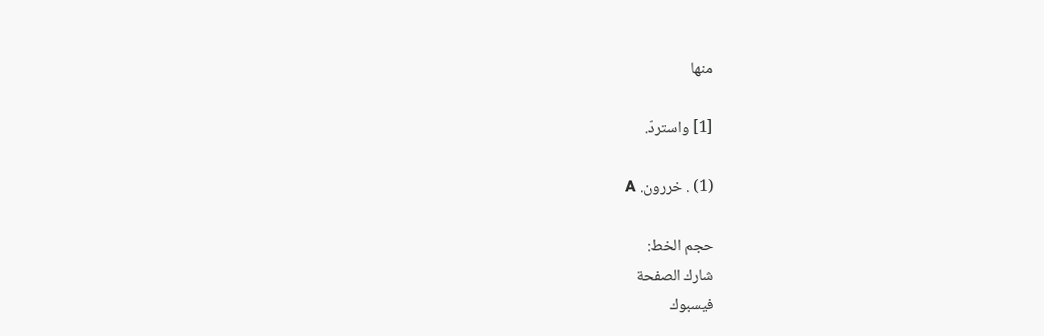منها

[1] واستردّ.

(1) . خررون. A

حجم الخط:
شارك الصفحة
فيسبوك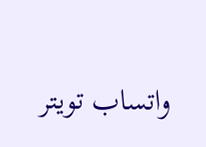واتساب تويتر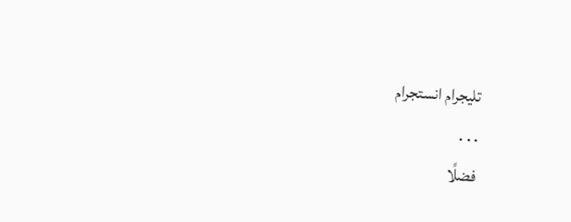تليجرام انستجرام
. . .
فضلًا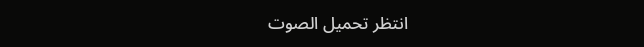انتظر تحميل الصوت